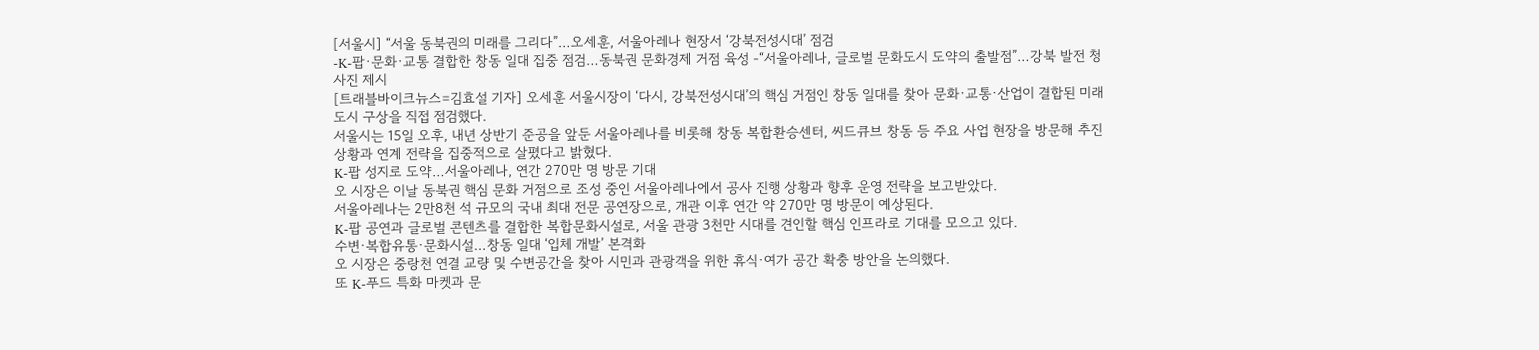[서울시] “서울 동북권의 미래를 그리다”…오세훈, 서울아레나 현장서 ‘강북전성시대’ 점검
-K-팝·문화·교통 결합한 창동 일대 집중 점검…동북권 문화경제 거점 육성 -“서울아레나, 글로벌 문화도시 도약의 출발점”…강북 발전 청사진 제시
[트래블바이크뉴스=김효설 기자] 오세훈 서울시장이 ‘다시, 강북전성시대’의 핵심 거점인 창동 일대를 찾아 문화·교통·산업이 결합된 미래 도시 구상을 직접 점검했다.
서울시는 15일 오후, 내년 상반기 준공을 앞둔 서울아레나를 비롯해 창동 복합환승센터, 씨드큐브 창동 등 주요 사업 현장을 방문해 추진 상황과 연계 전략을 집중적으로 살폈다고 밝혔다.
K-팝 성지로 도약…서울아레나, 연간 270만 명 방문 기대
오 시장은 이날 동북권 핵심 문화 거점으로 조성 중인 서울아레나에서 공사 진행 상황과 향후 운영 전략을 보고받았다.
서울아레나는 2만8천 석 규모의 국내 최대 전문 공연장으로, 개관 이후 연간 약 270만 명 방문이 예상된다.
K-팝 공연과 글로벌 콘텐츠를 결합한 복합문화시설로, 서울 관광 3천만 시대를 견인할 핵심 인프라로 기대를 모으고 있다.
수변·복합유통·문화시설…창동 일대 ‘입체 개발’ 본격화
오 시장은 중랑천 연결 교량 및 수변공간을 찾아 시민과 관광객을 위한 휴식·여가 공간 확충 방안을 논의했다.
또 K-푸드 특화 마켓과 문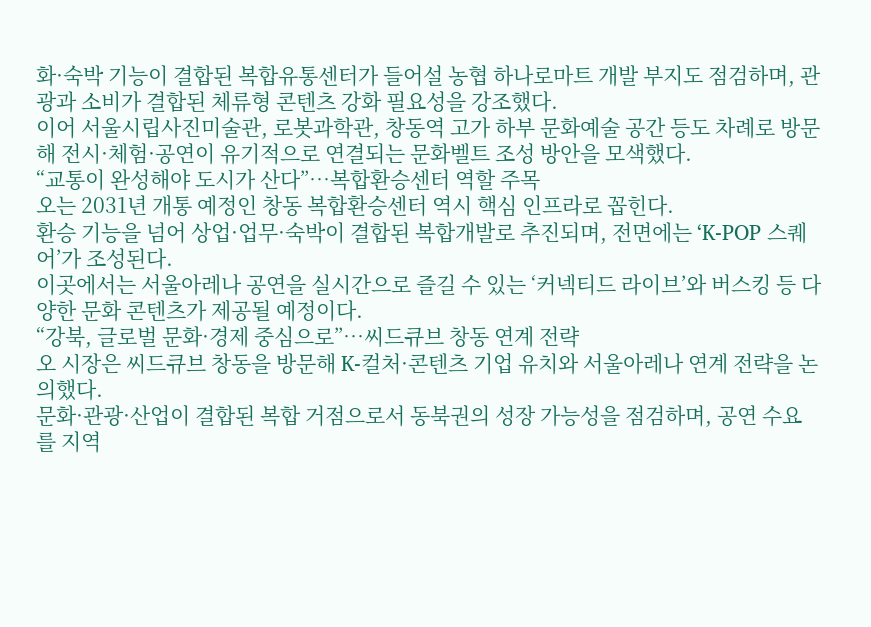화·숙박 기능이 결합된 복합유통센터가 들어설 농협 하나로마트 개발 부지도 점검하며, 관광과 소비가 결합된 체류형 콘텐츠 강화 필요성을 강조했다.
이어 서울시립사진미술관, 로봇과학관, 창동역 고가 하부 문화예술 공간 등도 차례로 방문해 전시·체험·공연이 유기적으로 연결되는 문화벨트 조성 방안을 모색했다.
“교통이 완성해야 도시가 산다”…복합환승센터 역할 주목
오는 2031년 개통 예정인 창동 복합환승센터 역시 핵심 인프라로 꼽힌다.
환승 기능을 넘어 상업·업무·숙박이 결합된 복합개발로 추진되며, 전면에는 ‘K-POP 스퀘어’가 조성된다.
이곳에서는 서울아레나 공연을 실시간으로 즐길 수 있는 ‘커넥티드 라이브’와 버스킹 등 다양한 문화 콘텐츠가 제공될 예정이다.
“강북, 글로벌 문화·경제 중심으로”…씨드큐브 창동 연계 전략
오 시장은 씨드큐브 창동을 방문해 K-컬처·콘텐츠 기업 유치와 서울아레나 연계 전략을 논의했다.
문화·관광·산업이 결합된 복합 거점으로서 동북권의 성장 가능성을 점검하며, 공연 수요를 지역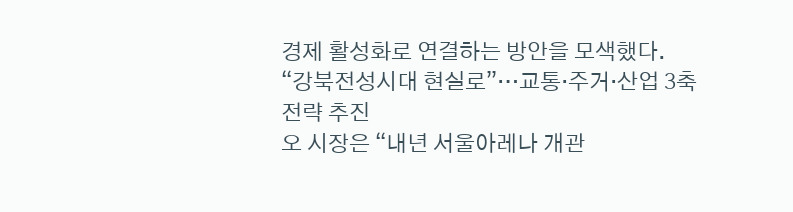경제 활성화로 연결하는 방안을 모색했다.
“강북전성시대 현실로”…교통·주거·산업 3축 전략 추진
오 시장은 “내년 서울아레나 개관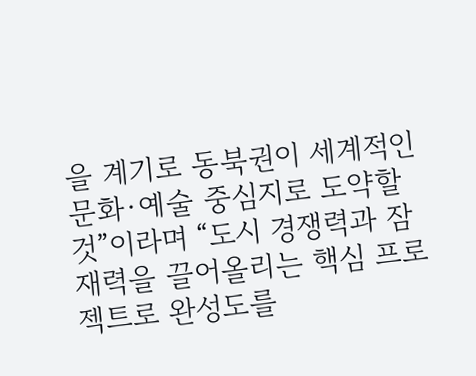을 계기로 동북권이 세계적인 문화·예술 중심지로 도약할 것”이라며 “도시 경쟁력과 잠재력을 끌어올리는 핵심 프로젝트로 완성도를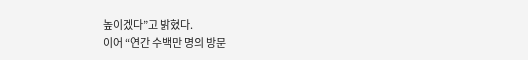높이겠다”고 밝혔다.
이어 “연간 수백만 명의 방문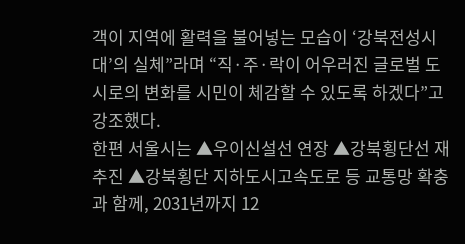객이 지역에 활력을 불어넣는 모습이 ‘강북전성시대’의 실체”라며 “직·주·락이 어우러진 글로벌 도시로의 변화를 시민이 체감할 수 있도록 하겠다”고 강조했다.
한편 서울시는 ▲우이신설선 연장 ▲강북횡단선 재추진 ▲강북횡단 지하도시고속도로 등 교통망 확충과 함께, 2031년까지 12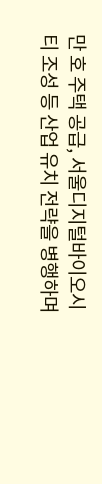만 호 주택 공급, 서울디지털바이오시티 조성 등 산업 유치 전략을 병행하며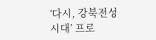‘다시, 강북전성시대’ 프로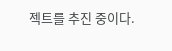젝트를 추진 중이다.